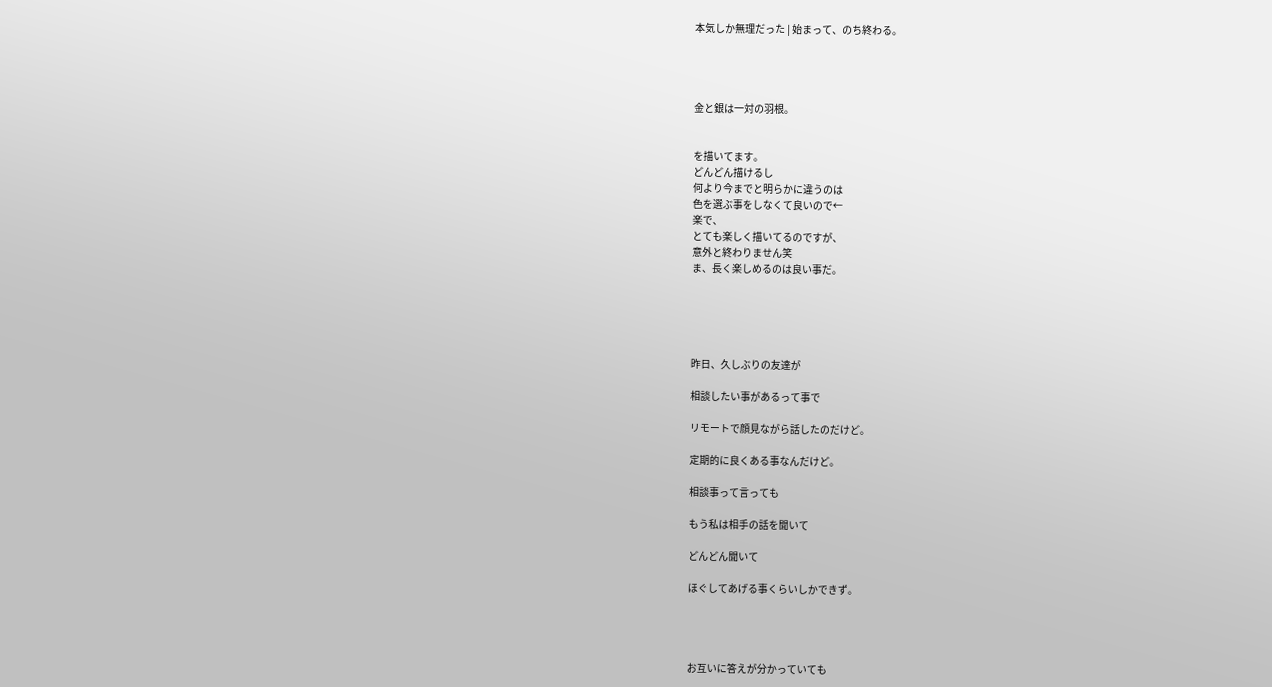本気しか無理だった | 始まって、のち終わる。




金と銀は一対の羽根。


を描いてます。
どんどん描けるし
何より今までと明らかに違うのは
色を選ぶ事をしなくて良いので←
楽で、
とても楽しく描いてるのですが、
意外と終わりません笑
ま、長く楽しめるのは良い事だ。





昨日、久しぶりの友達が

相談したい事があるって事で

リモートで顔見ながら話したのだけど。

定期的に良くある事なんだけど。

相談事って言っても

もう私は相手の話を聞いて

どんどん聞いて

ほぐしてあげる事くらいしかできず。




お互いに答えが分かっていても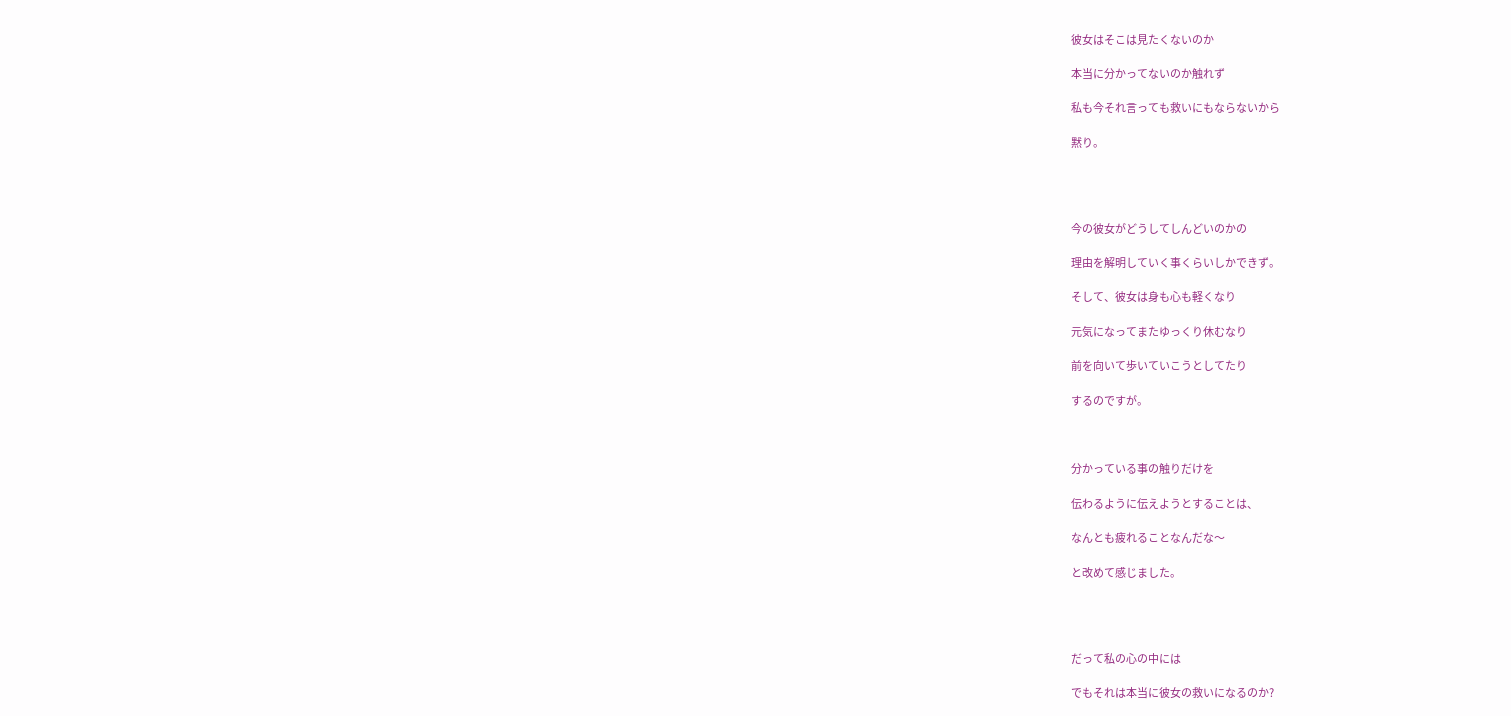彼女はそこは見たくないのか

本当に分かってないのか触れず

私も今それ言っても救いにもならないから

黙り。




今の彼女がどうしてしんどいのかの

理由を解明していく事くらいしかできず。

そして、彼女は身も心も軽くなり

元気になってまたゆっくり休むなり

前を向いて歩いていこうとしてたり

するのですが。



分かっている事の触りだけを

伝わるように伝えようとすることは、

なんとも疲れることなんだな〜

と改めて感じました。




だって私の心の中には

でもそれは本当に彼女の救いになるのか?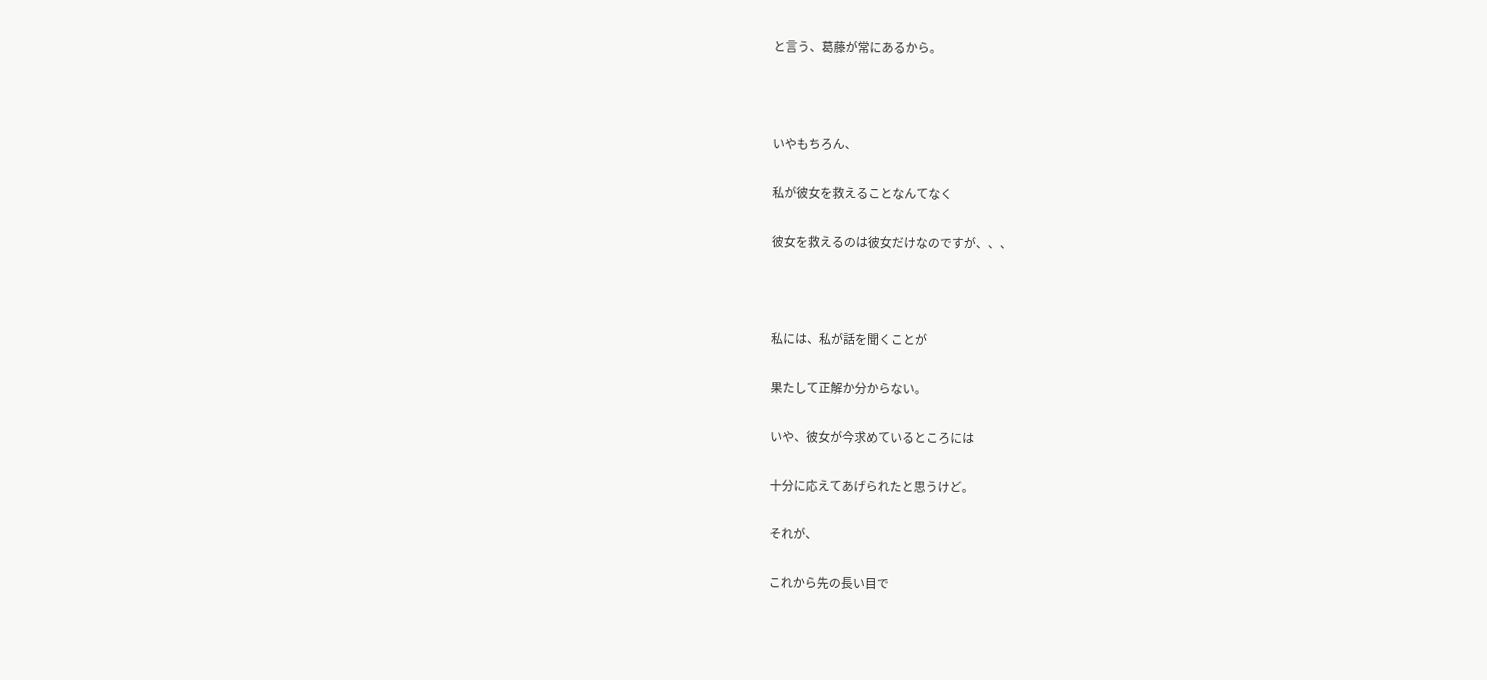と言う、葛藤が常にあるから。



いやもちろん、

私が彼女を救えることなんてなく

彼女を救えるのは彼女だけなのですが、、、



私には、私が話を聞くことが

果たして正解か分からない。

いや、彼女が今求めているところには

十分に応えてあげられたと思うけど。

それが、

これから先の長い目で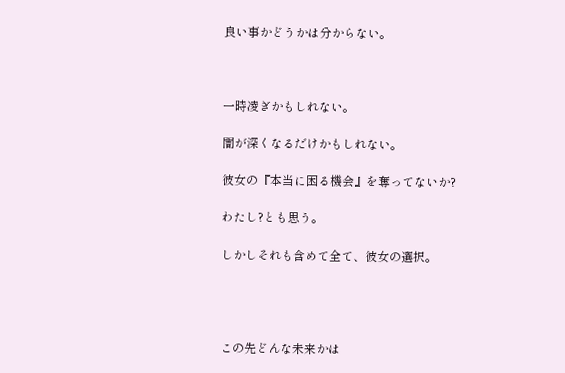良い事かどうかは分からない。



一時凌ぎかもしれない。

闇が深くなるだけかもしれない。

彼女の『本当に困る機会』を奪ってないか?

わたし?とも思う。

しかしそれも含めて全て、彼女の選択。




この先どんな未来かは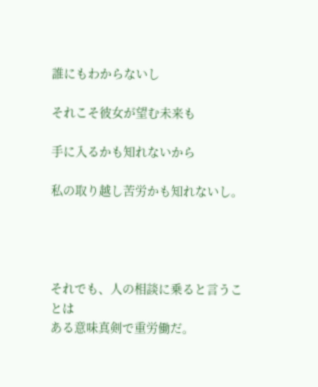誰にもわからないし

それこそ彼女が望む未来も

手に入るかも知れないから

私の取り越し苦労かも知れないし。




それでも、人の相談に乗ると言うことは
ある意味真剣で重労働だ。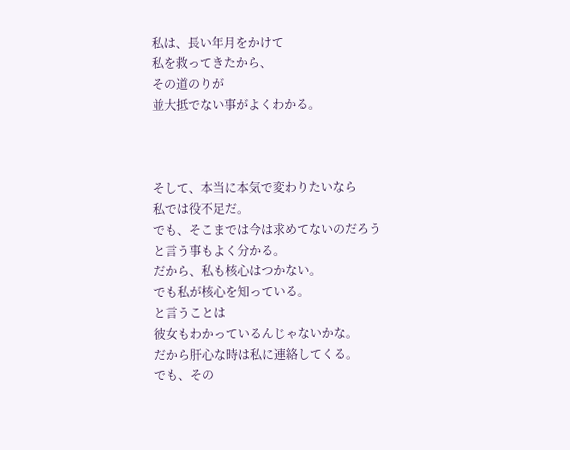私は、長い年月をかけて
私を救ってきたから、
その道のりが
並大抵でない事がよくわかる。



そして、本当に本気で変わりたいなら
私では役不足だ。
でも、そこまでは今は求めてないのだろう
と言う事もよく分かる。
だから、私も核心はつかない。
でも私が核心を知っている。
と言うことは
彼女もわかっているんじゃないかな。
だから肝心な時は私に連絡してくる。
でも、その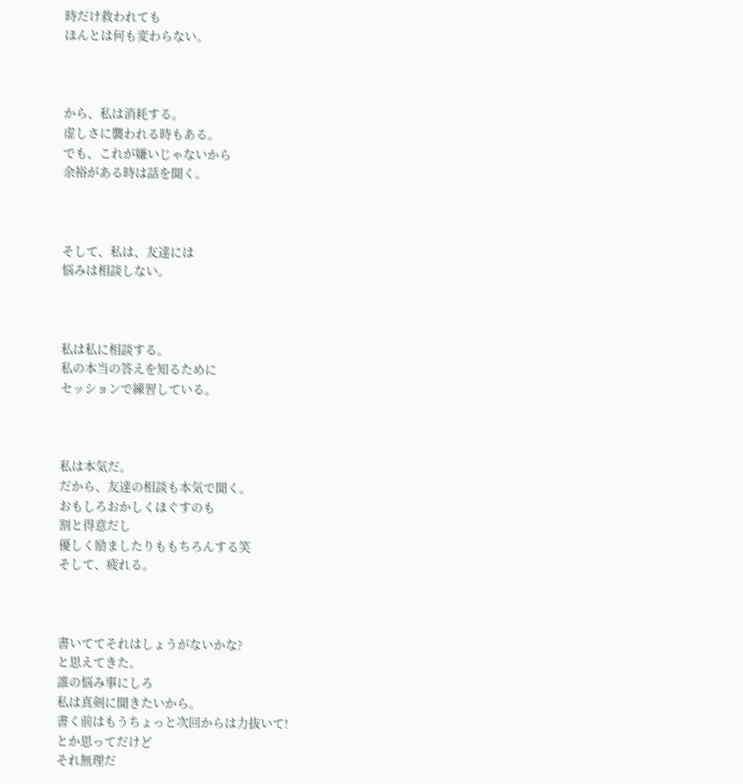時だけ救われても
ほんとは何も変わらない。



から、私は消耗する。
虚しさに襲われる時もある。
でも、これが嫌いじゃないから
余裕がある時は話を聞く。



そして、私は、友達には
悩みは相談しない。



私は私に相談する。
私の本当の答えを知るために
セッションで練習している。



私は本気だ。
だから、友達の相談も本気で聞く。
おもしろおかしくほぐすのも
割と得意だし
優しく励ましたりももちろんする笑
そして、疲れる。



書いててそれはしょうがないかな?
と思えてきた。
誰の悩み事にしろ
私は真剣に聞きたいから。
書く前はもうちょっと次回からは力抜いて!
とか思ってだけど
それ無理だ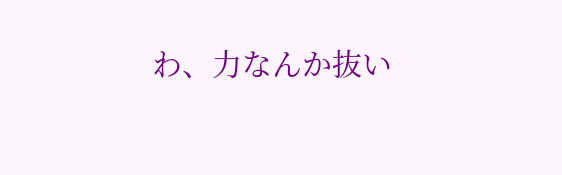わ、力なんか抜い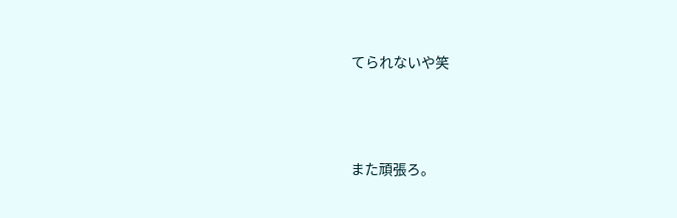てられないや笑




また頑張ろ。